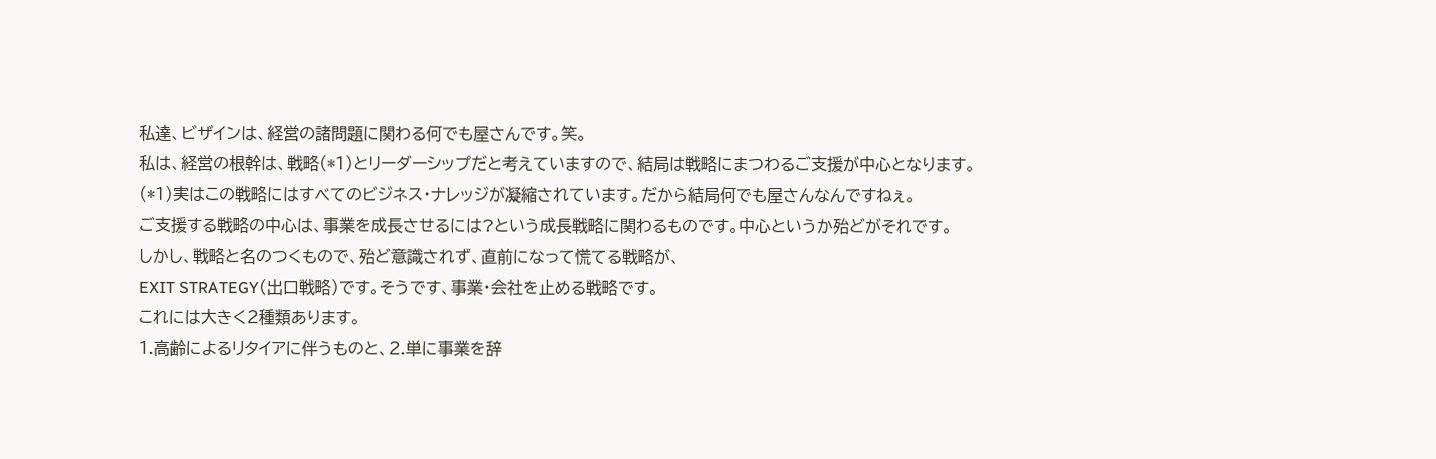私達、ビザインは、経営の諸問題に関わる何でも屋さんです。笑。
私は、経営の根幹は、戦略(*1)とリーダーシップだと考えていますので、結局は戦略にまつわるご支援が中心となります。
(*1)実はこの戦略にはすべてのビジネス・ナレッジが凝縮されています。だから結局何でも屋さんなんですねぇ。
ご支援する戦略の中心は、事業を成長させるには?という成長戦略に関わるものです。中心というか殆どがそれです。
しかし、戦略と名のつくもので、殆ど意識されず、直前になって慌てる戦略が、
EXIT STRATEGY(出口戦略)です。そうです、事業・会社を止める戦略です。
これには大きく2種類あります。
1.高齢によるリタイアに伴うものと、2.単に事業を辞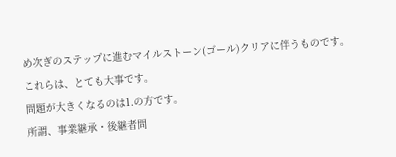め次ぎのステップに進むマイルストーン(ゴール)クリアに伴うものです。
これらは、とても大事です。
問題が大きくなるのは1.の方です。
所謂、事業継承・後継者問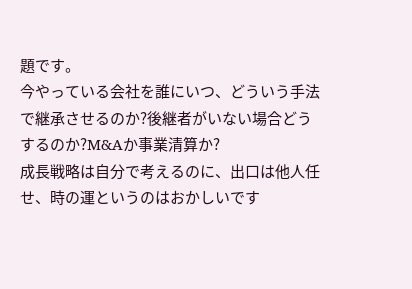題です。
今やっている会社を誰にいつ、どういう手法で継承させるのか?後継者がいない場合どうするのか?M&Aか事業清算か?
成長戦略は自分で考えるのに、出口は他人任せ、時の運というのはおかしいです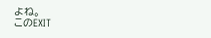よね。
このEXIT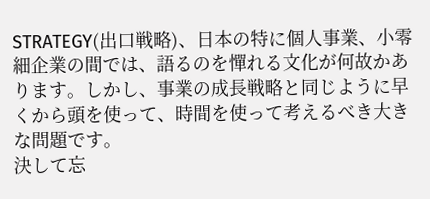STRATEGY(出口戦略)、日本の特に個人事業、小零細企業の間では、語るのを憚れる文化が何故かあります。しかし、事業の成長戦略と同じように早くから頭を使って、時間を使って考えるべき大きな問題です。
決して忘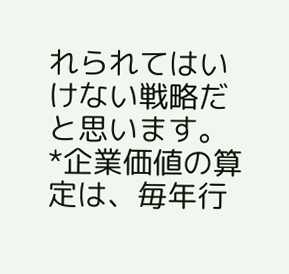れられてはいけない戦略だと思います。
*企業価値の算定は、毎年行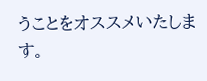うことをオススメいたします。